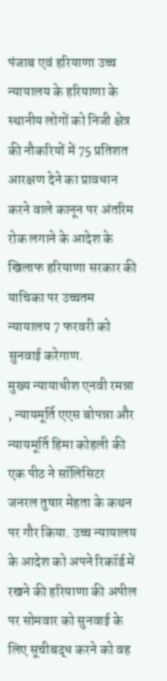पंजाब एवं हरियाणा उच्च न्यायालय के हरियाणा के स्थानीय लोगों को निजी क्षेत्र की नौकरियों में 75 प्रतिशत आरक्षण देने का प्रावधान करने वाले कानून पर अंतरिम रोक लगाने के आदेश के खिलाफ हरियाणा सरकार की याचिका पर उच्चतम न्यायालय 7 फरवरी को सुनवाई करेगाण.
मुख्य न्यायाधीश एनवी रमन्ना , न्यायमूर्ति एएस बोपन्ना और न्यायमूर्ति हिमा कोहली की एक पीठ ने सॉलिसिटर जनरल तुषार मेहता के कथन पर गौर किया. उच्च न्यायालय के आदेश को अपने रिकॉर्ड में रखने की हरियाणा की अपील पर सोमवार को सुनवाई के लिए सूचीबद्ध करने को वह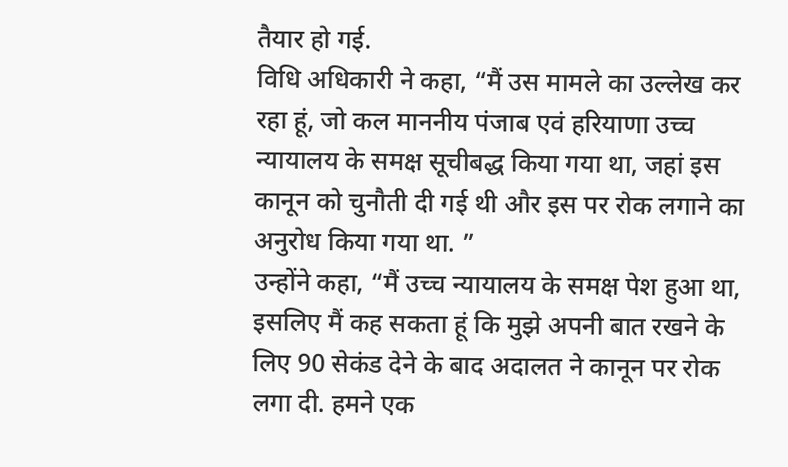तैयार हो गई.
विधि अधिकारी ने कहा, “मैं उस मामले का उल्लेख कर रहा हूं, जो कल माननीय पंजाब एवं हरियाणा उच्च न्यायालय के समक्ष सूचीबद्ध किया गया था, जहां इस कानून को चुनौती दी गई थी और इस पर रोक लगाने का अनुरोध किया गया था. ”
उन्होंने कहा, “मैं उच्च न्यायालय के समक्ष पेश हुआ था, इसलिए मैं कह सकता हूं कि मुझे अपनी बात रखने के लिए 90 सेकंड देने के बाद अदालत ने कानून पर रोक लगा दी. हमने एक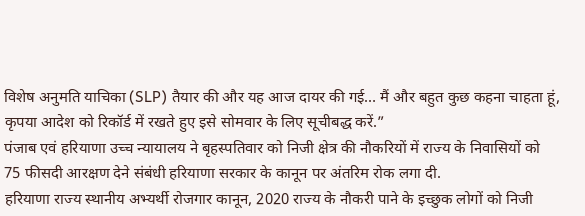विशेष अनुमति याचिका (SLP) तैयार की और यह आज दायर की गई… मैं और बहुत कुछ कहना चाहता हूं, कृपया आदेश को रिकॉर्ड में रखते हुए इसे सोमवार के लिए सूचीबद्ध करें.”
पंजाब एवं हरियाणा उच्च न्यायालय ने बृहस्पतिवार को निजी क्षेत्र की नौकरियों में राज्य के निवासियों को 75 फीसदी आरक्षण देने संबंधी हरियाणा सरकार के कानून पर अंतरिम रोक लगा दी.
हरियाणा राज्य स्थानीय अभ्यर्थी रोजगार कानून, 2020 राज्य के नौकरी पाने के इच्छुक लोगों को निजी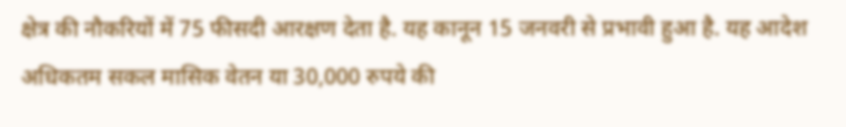क्षेत्र की नौकरियों में 75 फीसदी आरक्षण देता है. यह कानून 15 जनवरी से प्रभावी हुआ है. यह आदेश अधिकतम सकल मासिक वेतन या 30,000 रुपये की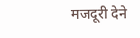मजदूरी देने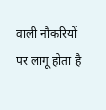वाली नौकरियों पर लागू होता है